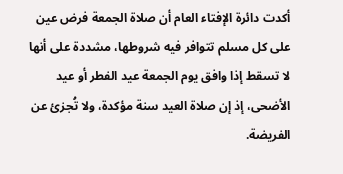أكدت دائرة الإفتاء العام أن صلاة الجمعة فرض عين على كل مسلم تتوافر فيه شروطها، مشددة على أنها لا تسقط إذا وافق يوم الجمعة عيد الفطر أو عيد الأضحى، إذ إن صلاة العيد سنة مؤكدة، ولا تُجزئ عن الفريضة.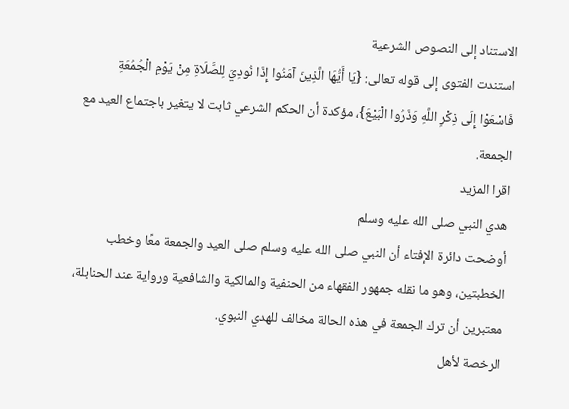الاستناد إلى النصوص الشرعية
استندت الفتوى إلى قوله تعالى: {يَا أَيُّهَا الَّذِينَ آمَنُوا إِذَا نُودِيَ لِلصَّلَاةِ مِنْ يَوْمِ الْجُمُعَةِ فَاسْعَوْا إِلَى ذِكْرِ اللَّهِ وَذَرُوا الْبَيْعَ}، مؤكدة أن الحكم الشرعي ثابت لا يتغير باجتماع العيد مع الجمعة.
اقرا المزيد
هدي النبي صلى الله عليه وسلم
أوضحت دائرة الإفتاء أن النبي صلى الله عليه وسلم صلى العيد والجمعة معًا وخطب الخطبتين، وهو ما نقله جمهور الفقهاء من الحنفية والمالكية والشافعية ورواية عند الحنابلة، معتبرين أن ترك الجمعة في هذه الحالة مخالف للهدي النبوي.
الرخصة لأهل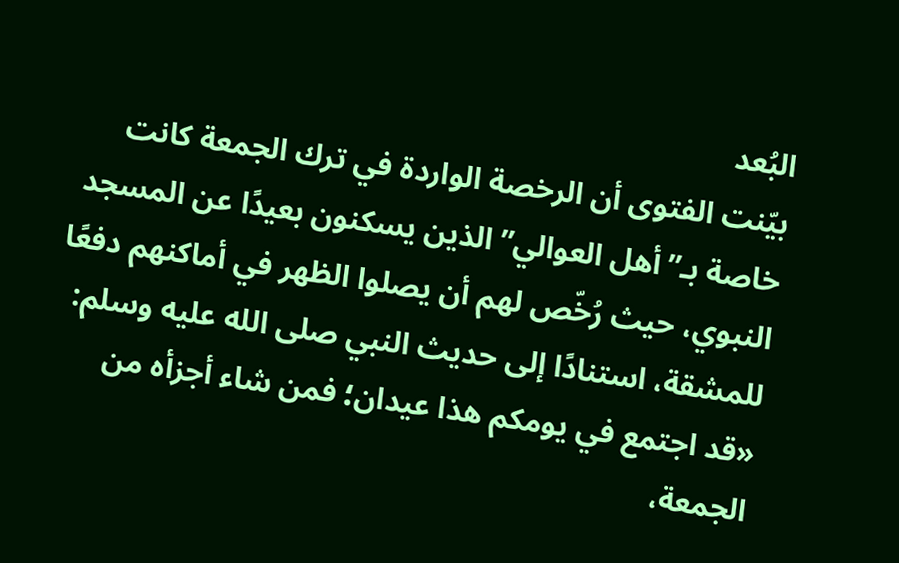البُعد
بيّنت الفتوى أن الرخصة الواردة في ترك الجمعة كانت خاصة بـ”أهل العوالي” الذين يسكنون بعيدًا عن المسجد النبوي، حيث رُخّص لهم أن يصلوا الظهر في أماكنهم دفعًا للمشقة، استنادًا إلى حديث النبي صلى الله عليه وسلم: «قد اجتمع في يومكم هذا عيدان؛ فمن شاء أجزأه من الجمعة،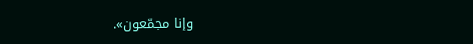وإنا مجمّعون».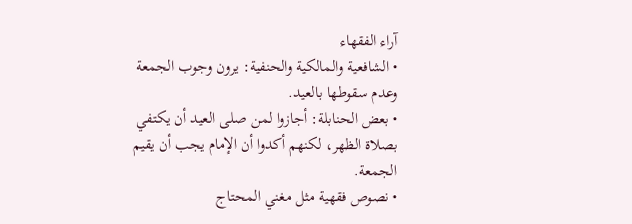آراء الفقهاء
• الشافعية والمالكية والحنفية: يرون وجوب الجمعة وعدم سقوطها بالعيد.
• بعض الحنابلة: أجازوا لمن صلى العيد أن يكتفي بصلاة الظهر، لكنهم أكدوا أن الإمام يجب أن يقيم الجمعة.
• نصوص فقهية مثل مغني المحتاج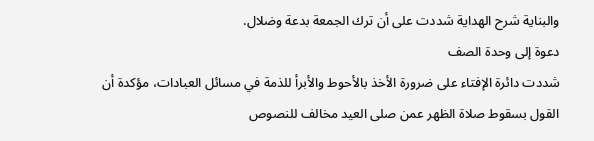والبناية شرح الهداية شددت على أن ترك الجمعة بدعة وضلال.
دعوة إلى وحدة الصف
شددت دائرة الإفتاء على ضرورة الأخذ بالأحوط والأبرأ للذمة في مسائل العبادات، مؤكدة أن القول بسقوط صلاة الظهر عمن صلى العيد مخالف للنصوص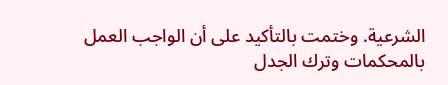الشرعية. وختمت بالتأكيد على أن الواجب العمل بالمحكمات وترك الجدل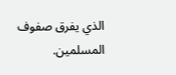الذي يفرق صفوف المسلمين.